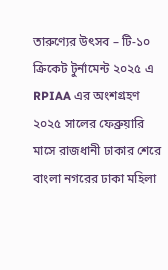তারুণ্যের উৎসব – টি-১০ ক্রিকেট টুর্নামেন্ট ২০২৫ এ RPIAA এর অংশগ্রহণ
২০২৫ সালের ফেব্রুয়ারি মাসে রাজধানী ঢাকার শেরে বাংলা নগরের ঢাকা মহিলা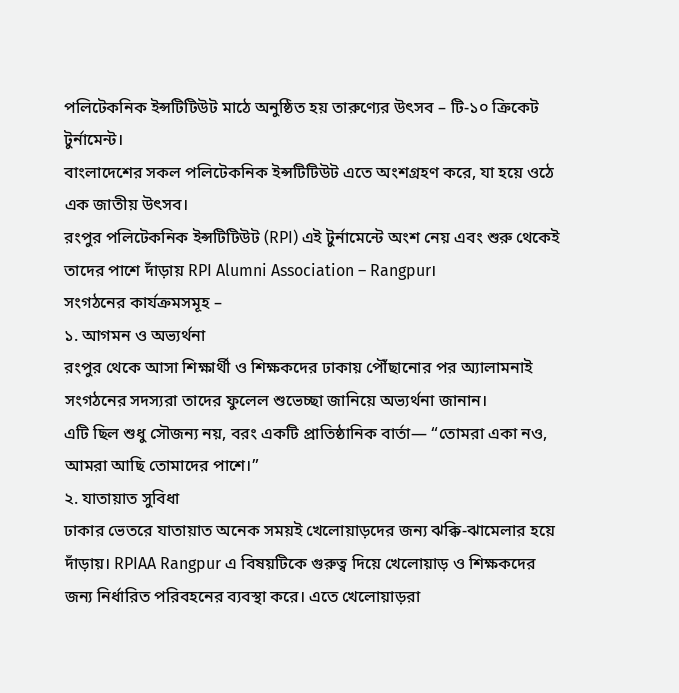পলিটেকনিক ইন্সটিটিউট মাঠে অনুষ্ঠিত হয় তারুণ্যের উৎসব – টি-১০ ক্রিকেট টুর্নামেন্ট।
বাংলাদেশের সকল পলিটেকনিক ইন্সটিটিউট এতে অংশগ্রহণ করে, যা হয়ে ওঠে এক জাতীয় উৎসব।
রংপুর পলিটেকনিক ইন্সটিটিউট (RPI) এই টুর্নামেন্টে অংশ নেয় এবং শুরু থেকেই তাদের পাশে দাঁড়ায় RPI Alumni Association – Rangpur।
সংগঠনের কার্যক্রমসমূহ –
১. আগমন ও অভ্যর্থনা
রংপুর থেকে আসা শিক্ষার্থী ও শিক্ষকদের ঢাকায় পৌঁছানোর পর অ্যালামনাই সংগঠনের সদস্যরা তাদের ফুলেল শুভেচ্ছা জানিয়ে অভ্যর্থনা জানান।
এটি ছিল শুধু সৌজন্য নয়, বরং একটি প্রাতিষ্ঠানিক বার্তা— “তোমরা একা নও, আমরা আছি তোমাদের পাশে।”
২. যাতায়াত সুবিধা
ঢাকার ভেতরে যাতায়াত অনেক সময়ই খেলোয়াড়দের জন্য ঝক্কি-ঝামেলার হয়ে দাঁড়ায়। RPIAA Rangpur এ বিষয়টিকে গুরুত্ব দিয়ে খেলোয়াড় ও শিক্ষকদের জন্য নির্ধারিত পরিবহনের ব্যবস্থা করে। এতে খেলোয়াড়রা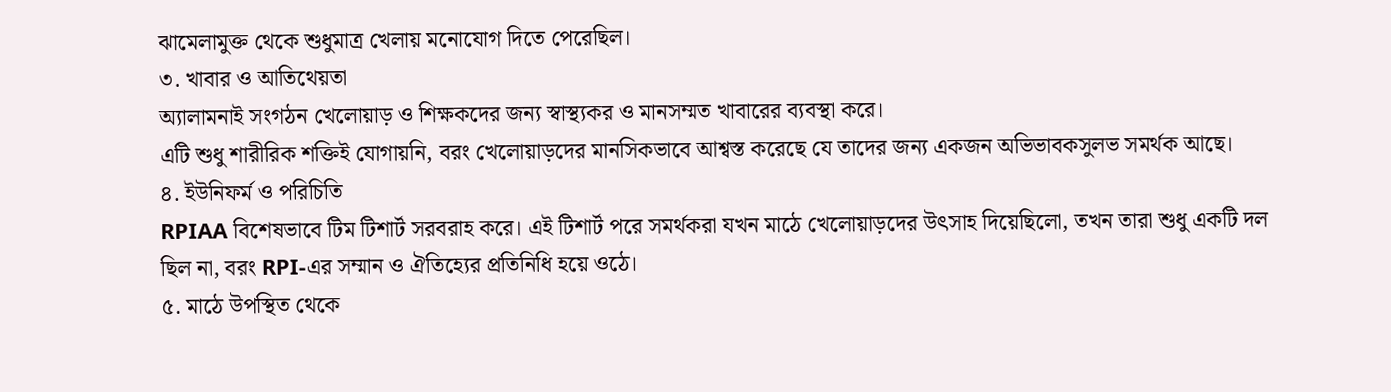ঝামেলামুক্ত থেকে শুধুমাত্র খেলায় মনোযোগ দিতে পেরেছিল।
৩. খাবার ও আতিথেয়তা
অ্যালামনাই সংগঠন খেলোয়াড় ও শিক্ষকদের জন্য স্বাস্থ্যকর ও মানসম্মত খাবারের ব্যবস্থা করে।
এটি শুধু শারীরিক শক্তিই যোগায়নি, বরং খেলোয়াড়দের মানসিকভাবে আশ্বস্ত করেছে যে তাদের জন্য একজন অভিভাবকসুলভ সমর্থক আছে।
৪. ইউনিফর্ম ও পরিচিতি
RPIAA বিশেষভাবে টিম টিশার্ট সরবরাহ করে। এই টিশার্ট পরে সমর্থকরা যখন মাঠে খেলোয়াড়দের উৎসাহ দিয়েছিলো, তখন তারা শুধু একটি দল ছিল না, বরং RPI-এর সম্মান ও ঐতিহ্যের প্রতিনিধি হয়ে ওঠে।
৫. মাঠে উপস্থিত থেকে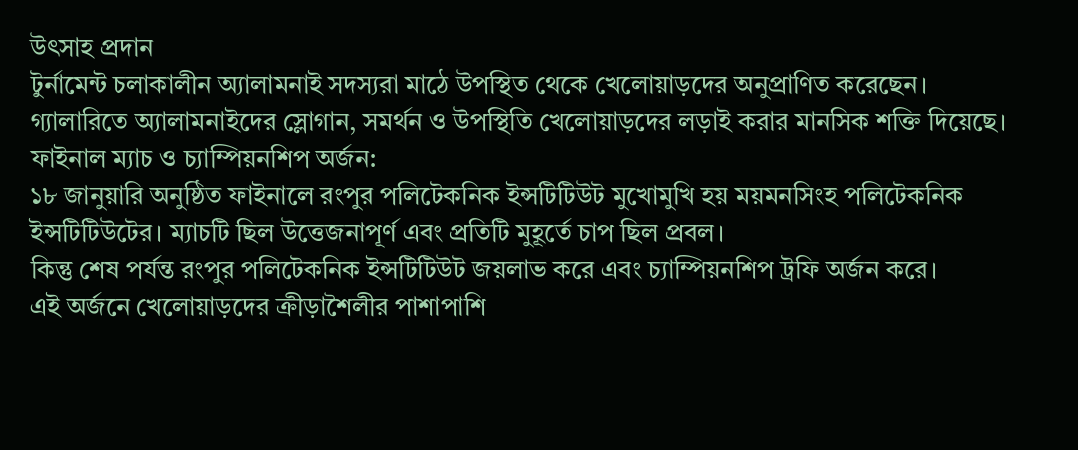উৎসাহ প্রদান
টুর্নামেন্ট চলাকালীন অ্যালামনাই সদস্যরা মাঠে উপস্থিত থেকে খেলোয়াড়দের অনুপ্রাণিত করেছেন। গ্যালারিতে অ্যালামনাইদের স্লোগান, সমর্থন ও উপস্থিতি খেলোয়াড়দের লড়াই করার মানসিক শক্তি দিয়েছে।
ফাইনাল ম্যাচ ও চ্যাম্পিয়নশিপ অর্জন:
১৮ জানুয়ারি অনুষ্ঠিত ফাইনালে রংপুর পলিটেকনিক ইন্সটিটিউট মুখোমুখি হয় ময়মনসিংহ পলিটেকনিক ইন্সটিটিউটের। ম্যাচটি ছিল উত্তেজনাপূর্ণ এবং প্রতিটি মুহূর্তে চাপ ছিল প্রবল।
কিন্তু শেষ পর্যন্ত রংপুর পলিটেকনিক ইন্সটিটিউট জয়লাভ করে এবং চ্যাম্পিয়নশিপ ট্রফি অর্জন করে।
এই অর্জনে খেলোয়াড়দের ক্রীড়াশৈলীর পাশাপাশি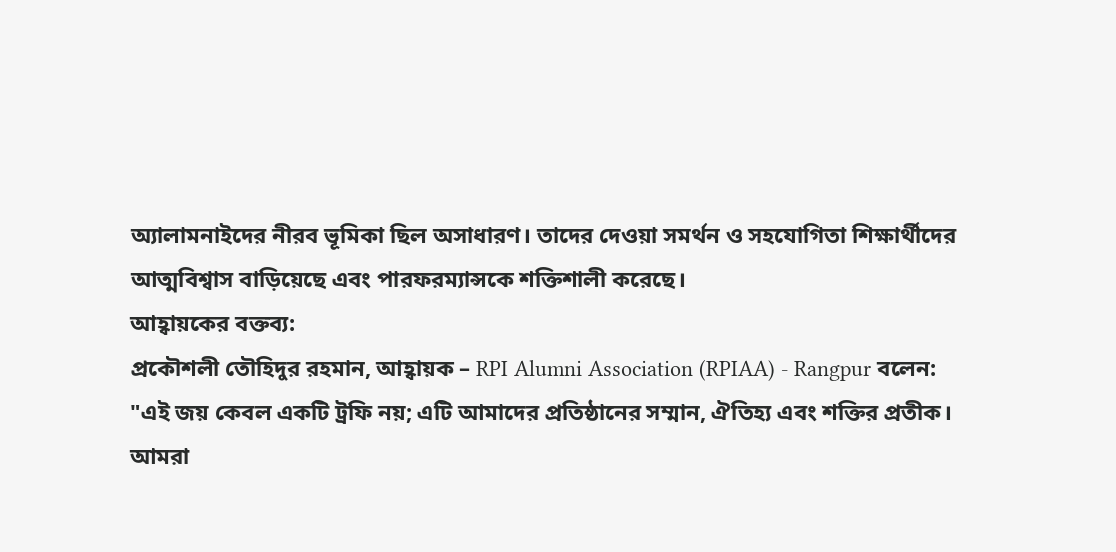অ্যালামনাইদের নীরব ভূমিকা ছিল অসাধারণ। তাদের দেওয়া সমর্থন ও সহযোগিতা শিক্ষার্থীদের আত্মবিশ্বাস বাড়িয়েছে এবং পারফরম্যান্সকে শক্তিশালী করেছে।
আহ্বায়কের বক্তব্য:
প্রকৌশলী তৌহিদুর রহমান, আহ্বায়ক – RPI Alumni Association (RPIAA) - Rangpur বলেন:
"এই জয় কেবল একটি ট্রফি নয়; এটি আমাদের প্রতিষ্ঠানের সম্মান, ঐতিহ্য এবং শক্তির প্রতীক।
আমরা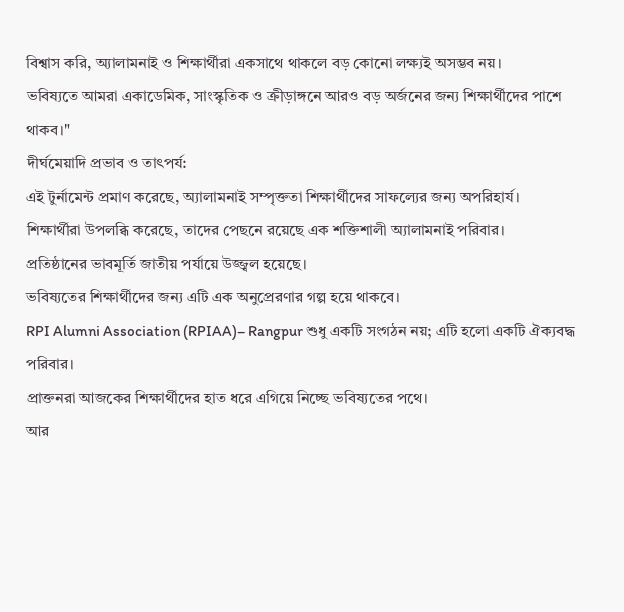বিশ্বাস করি, অ্যালামনাই ও শিক্ষার্থীরা একসাথে থাকলে বড় কোনো লক্ষ্যই অসম্ভব নয়।
ভবিষ্যতে আমরা একাডেমিক, সাংস্কৃতিক ও ক্রীড়াঙ্গনে আরও বড় অর্জনের জন্য শিক্ষার্থীদের পাশে থাকব।"
দীর্ঘমেয়াদি প্রভাব ও তাৎপর্য:
এই টুর্নামেন্ট প্রমাণ করেছে, অ্যালামনাই সম্পৃক্ততা শিক্ষার্থীদের সাফল্যের জন্য অপরিহার্য।
শিক্ষার্থীরা উপলব্ধি করেছে, তাদের পেছনে রয়েছে এক শক্তিশালী অ্যালামনাই পরিবার।
প্রতিষ্ঠানের ভাবমূর্তি জাতীয় পর্যায়ে উজ্জ্বল হয়েছে।
ভবিষ্যতের শিক্ষার্থীদের জন্য এটি এক অনুপ্রেরণার গল্প হয়ে থাকবে।
RPI Alumni Association (RPIAA)– Rangpur শুধু একটি সংগঠন নয়; এটি হলো একটি ঐক্যবদ্ধ পরিবার।
প্রাক্তনরা আজকের শিক্ষার্থীদের হাত ধরে এগিয়ে নিচ্ছে ভবিষ্যতের পথে।
আর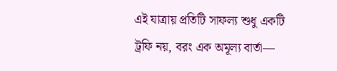এই যাত্রায় প্রতিটি সাফল্য শুধু একটি ট্রফি নয়, বরং এক অমূল্য বার্তা—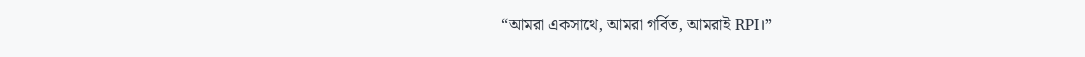“আমরা একসাথে, আমরা গর্বিত, আমরাই RPI।”